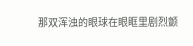那双浑浊的眼球在眼眶里剧烈颤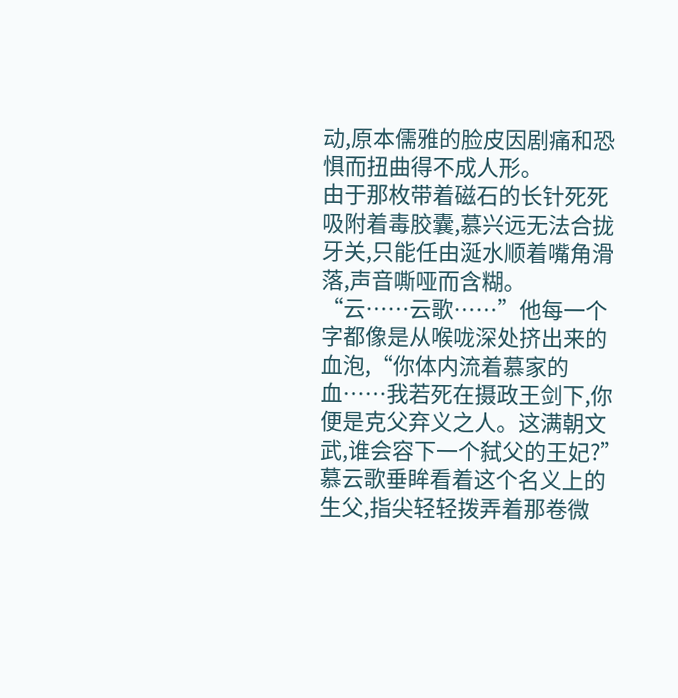动,原本儒雅的脸皮因剧痛和恐惧而扭曲得不成人形。
由于那枚带着磁石的长针死死吸附着毒胶囊,慕兴远无法合拢牙关,只能任由涎水顺着嘴角滑落,声音嘶哑而含糊。
“云……云歌……”他每一个字都像是从喉咙深处挤出来的血泡,“你体内流着慕家的血……我若死在摄政王剑下,你便是克父弃义之人。这满朝文武,谁会容下一个弑父的王妃?”
慕云歌垂眸看着这个名义上的生父,指尖轻轻拨弄着那卷微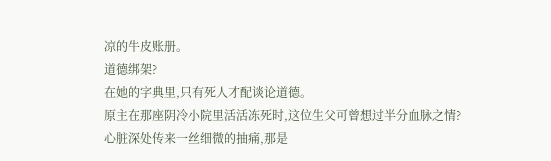凉的牛皮账册。
道德绑架?
在她的字典里,只有死人才配谈论道德。
原主在那座阴冷小院里活活冻死时,这位生父可曾想过半分血脉之情?
心脏深处传来一丝细微的抽痛,那是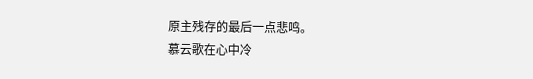原主残存的最后一点悲鸣。
慕云歌在心中冷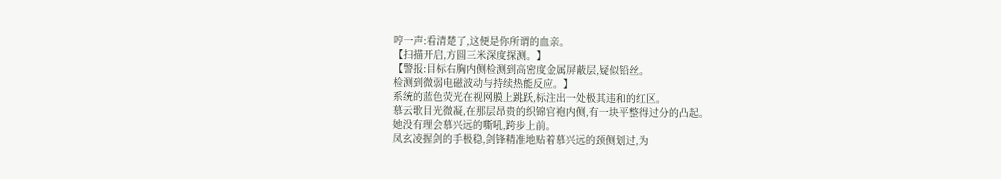哼一声:看清楚了,这便是你所谓的血亲。
【扫描开启,方圆三米深度探测。】
【警报:目标右胸内侧检测到高密度金属屏蔽层,疑似铅丝。
检测到微弱电磁波动与持续热能反应。】
系统的蓝色荧光在视网膜上跳跃,标注出一处极其违和的红区。
慕云歌目光微凝,在那层昂贵的织锦官袍内侧,有一块平整得过分的凸起。
她没有理会慕兴远的嘶吼,跨步上前。
凤玄凌握剑的手极稳,剑锋精准地贴着慕兴远的颈侧划过,为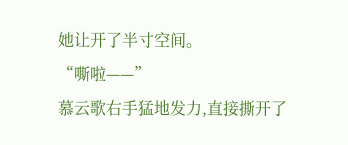她让开了半寸空间。
“嘶啦——”
慕云歌右手猛地发力,直接撕开了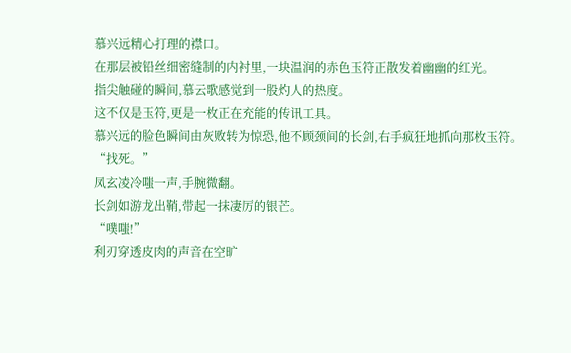慕兴远精心打理的襟口。
在那层被铅丝细密缝制的内衬里,一块温润的赤色玉符正散发着幽幽的红光。
指尖触碰的瞬间,慕云歌感觉到一股灼人的热度。
这不仅是玉符,更是一枚正在充能的传讯工具。
慕兴远的脸色瞬间由灰败转为惊恐,他不顾颈间的长剑,右手疯狂地抓向那枚玉符。
“找死。”
凤玄凌冷嗤一声,手腕微翻。
长剑如游龙出鞘,带起一抹凄厉的银芒。
“噗嗤!”
利刃穿透皮肉的声音在空旷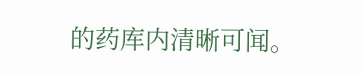的药库内清晰可闻。